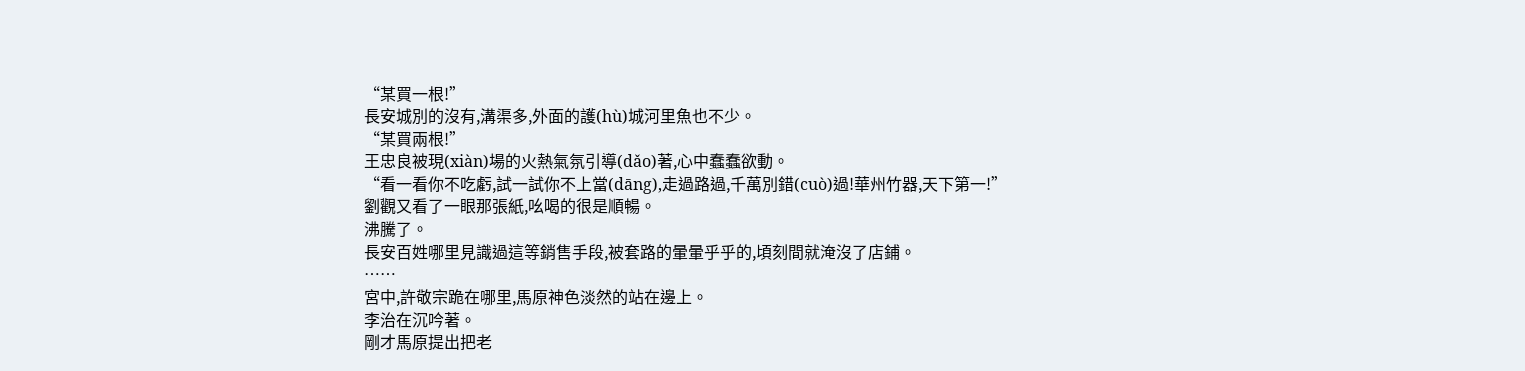“某買一根!”
長安城別的沒有,溝渠多,外面的護(hù)城河里魚也不少。
“某買兩根!”
王忠良被現(xiàn)場的火熱氣氛引導(dǎo)著,心中蠢蠢欲動。
“看一看你不吃虧,試一試你不上當(dāng),走過路過,千萬別錯(cuò)過!華州竹器,天下第一!”
劉觀又看了一眼那張紙,吆喝的很是順暢。
沸騰了。
長安百姓哪里見識過這等銷售手段,被套路的暈暈乎乎的,頃刻間就淹沒了店鋪。
……
宮中,許敬宗跪在哪里,馬原神色淡然的站在邊上。
李治在沉吟著。
剛才馬原提出把老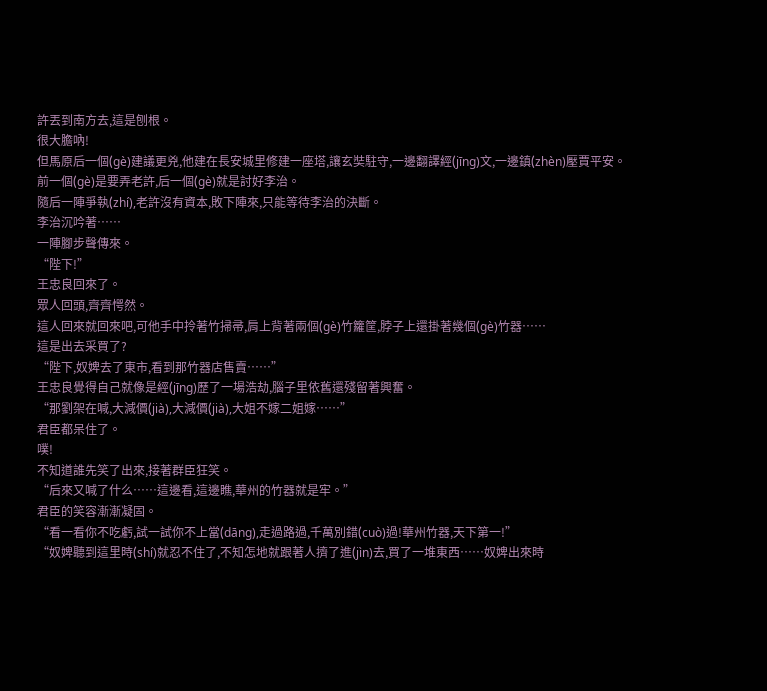許丟到南方去,這是刨根。
很大膽吶!
但馬原后一個(gè)建議更兇,他建在長安城里修建一座塔,讓玄奘駐守,一邊翻譯經(jīng)文,一邊鎮(zhèn)壓賈平安。
前一個(gè)是要弄老許,后一個(gè)就是討好李治。
隨后一陣爭執(zhí),老許沒有資本,敗下陣來,只能等待李治的決斷。
李治沉吟著……
一陣腳步聲傳來。
“陛下!”
王忠良回來了。
眾人回頭,齊齊愕然。
這人回來就回來吧,可他手中拎著竹掃帚,肩上背著兩個(gè)竹籮筐,脖子上還掛著幾個(gè)竹器……
這是出去采買了?
“陛下,奴婢去了東市,看到那竹器店售賣……”
王忠良覺得自己就像是經(jīng)歷了一場浩劫,腦子里依舊還殘留著興奮。
“那劉架在喊,大減價(jià),大減價(jià),大姐不嫁二姐嫁……”
君臣都呆住了。
噗!
不知道誰先笑了出來,接著群臣狂笑。
“后來又喊了什么……這邊看,這邊瞧,華州的竹器就是牢。”
君臣的笑容漸漸凝固。
“看一看你不吃虧,試一試你不上當(dāng),走過路過,千萬別錯(cuò)過!華州竹器,天下第一!”
“奴婢聽到這里時(shí)就忍不住了,不知怎地就跟著人擠了進(jìn)去,買了一堆東西……奴婢出來時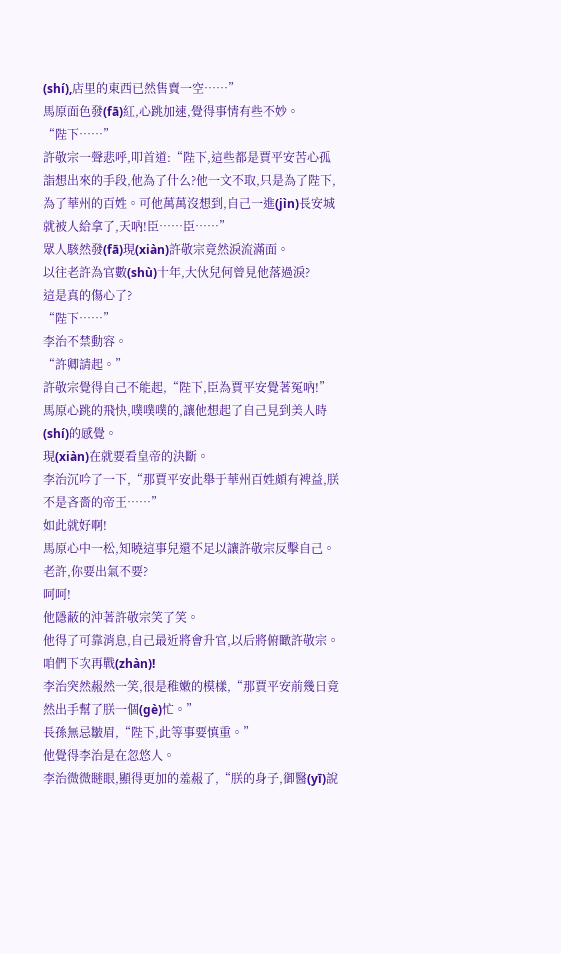(shí),店里的東西已然售賣一空……”
馬原面色發(fā)紅,心跳加速,覺得事情有些不妙。
“陛下……”
許敬宗一聲悲呼,叩首道:“陛下,這些都是賈平安苦心孤詣想出來的手段,他為了什么?他一文不取,只是為了陛下,為了華州的百姓。可他萬萬沒想到,自己一進(jìn)長安城就被人給拿了,天吶!臣……臣……”
眾人駭然發(fā)現(xiàn)許敬宗竟然淚流滿面。
以往老許為官數(shù)十年,大伙兒何曾見他落過淚?
這是真的傷心了?
“陛下……”
李治不禁動容。
“許卿請起。”
許敬宗覺得自己不能起,“陛下,臣為賈平安覺著冤吶!”
馬原心跳的飛快,噗噗噗的,讓他想起了自己見到美人時(shí)的感覺。
現(xiàn)在就要看皇帝的決斷。
李治沉吟了一下,“那賈平安此舉于華州百姓頗有裨益,朕不是吝嗇的帝王……”
如此就好啊!
馬原心中一松,知曉這事兒還不足以讓許敬宗反擊自己。
老許,你要出氣不要?
呵呵!
他隱蔽的沖著許敬宗笑了笑。
他得了可靠消息,自己最近將會升官,以后將俯瞰許敬宗。
咱們下次再戰(zhàn)!
李治突然赧然一笑,很是稚嫩的模樣,“那賈平安前幾日竟然出手幫了朕一個(gè)忙。”
長孫無忌皺眉,“陛下,此等事要慎重。”
他覺得李治是在忽悠人。
李治微微瞇眼,顯得更加的羞赧了,“朕的身子,御醫(yī)說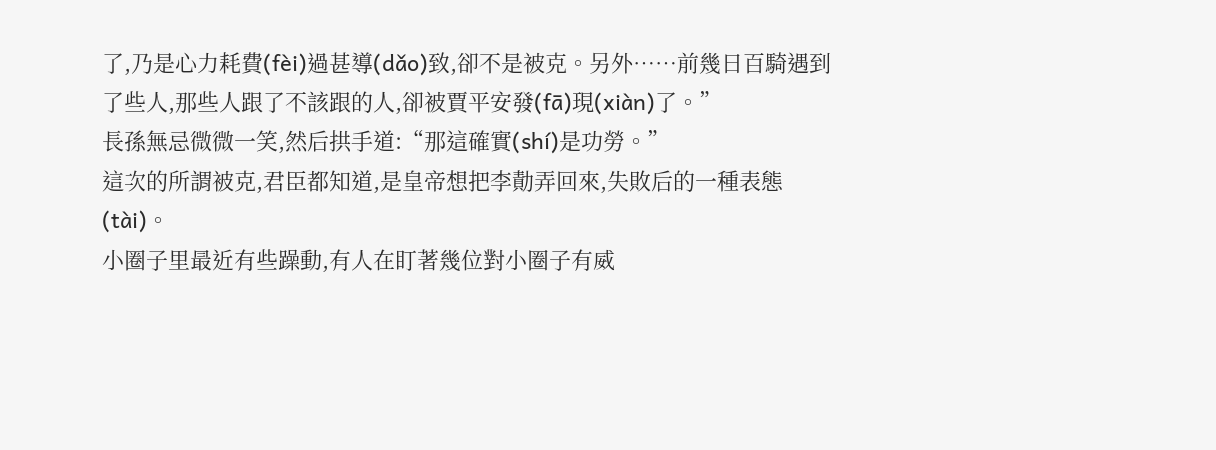了,乃是心力耗費(fèi)過甚導(dǎo)致,卻不是被克。另外……前幾日百騎遇到了些人,那些人跟了不該跟的人,卻被賈平安發(fā)現(xiàn)了。”
長孫無忌微微一笑,然后拱手道:“那這確實(shí)是功勞。”
這次的所謂被克,君臣都知道,是皇帝想把李勣弄回來,失敗后的一種表態(tài)。
小圈子里最近有些躁動,有人在盯著幾位對小圈子有威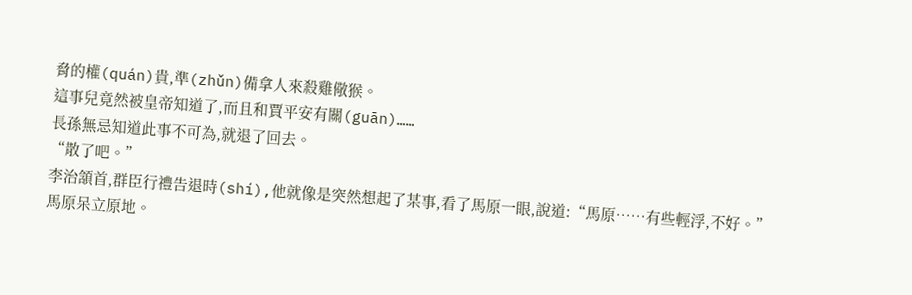脅的權(quán)貴,準(zhǔn)備拿人來殺雞儆猴。
這事兒竟然被皇帝知道了,而且和賈平安有關(guān)……
長孫無忌知道此事不可為,就退了回去。
“散了吧。”
李治頷首,群臣行禮告退時(shí),他就像是突然想起了某事,看了馬原一眼,說道:“馬原……有些輕浮,不好。”
馬原呆立原地。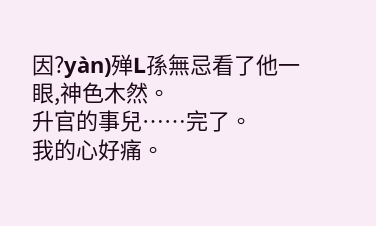因?yàn)殚L孫無忌看了他一眼,神色木然。
升官的事兒……完了。
我的心好痛。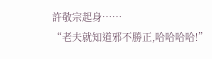許敬宗起身……
“老夫就知道邪不勝正,哈哈哈哈!”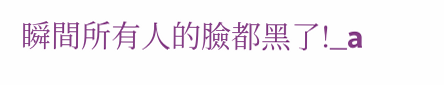瞬間所有人的臉都黑了!_a